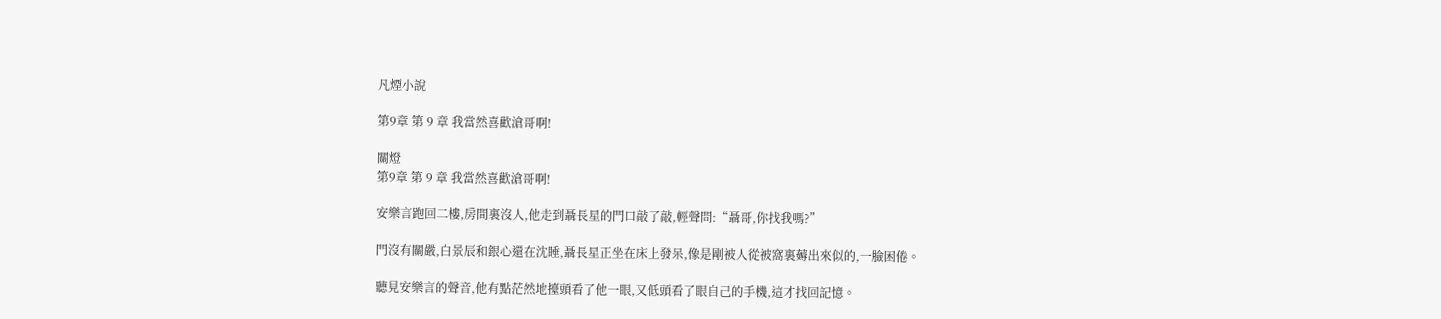凡煙小說

第9章 第 9 章 我當然喜歡滄哥啊!

關燈
第9章 第 9 章 我當然喜歡滄哥啊!

安樂言跑回二樓,房間裏沒人,他走到聶長星的門口敲了敲,輕聲問:“聶哥,你找我嗎?”

門沒有關嚴,白景辰和銀心還在沈睡,聶長星正坐在床上發呆,像是剛被人從被窩裏薅出來似的,一臉困倦。

聽見安樂言的聲音,他有點茫然地擡頭看了他一眼,又低頭看了眼自己的手機,這才找回記憶。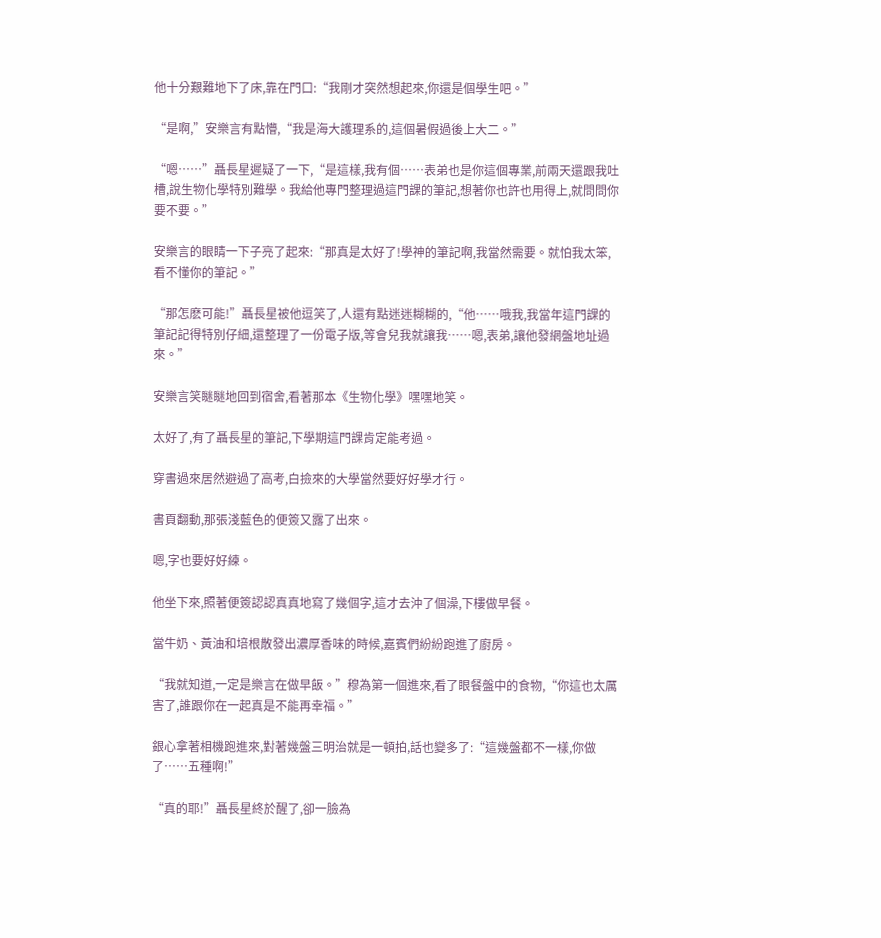他十分艱難地下了床,靠在門口:“我剛才突然想起來,你還是個學生吧。”

“是啊,”安樂言有點懵,“我是海大護理系的,這個暑假過後上大二。”

“嗯……”聶長星遲疑了一下,“是這樣,我有個……表弟也是你這個專業,前兩天還跟我吐槽,說生物化學特別難學。我給他專門整理過這門課的筆記,想著你也許也用得上,就問問你要不要。”

安樂言的眼睛一下子亮了起來:“那真是太好了!學神的筆記啊,我當然需要。就怕我太笨,看不懂你的筆記。”

“那怎麽可能!”聶長星被他逗笑了,人還有點迷迷糊糊的,“他……哦我,我當年這門課的筆記記得特別仔細,還整理了一份電子版,等會兒我就讓我……嗯,表弟,讓他發網盤地址過來。”

安樂言笑瞇瞇地回到宿舍,看著那本《生物化學》嘿嘿地笑。

太好了,有了聶長星的筆記,下學期這門課肯定能考過。

穿書過來居然避過了高考,白撿來的大學當然要好好學才行。

書頁翻動,那張淺藍色的便簽又露了出來。

嗯,字也要好好練。

他坐下來,照著便簽認認真真地寫了幾個字,這才去沖了個澡,下樓做早餐。

當牛奶、黃油和培根散發出濃厚香味的時候,嘉賓們紛紛跑進了廚房。

“我就知道,一定是樂言在做早飯。”穆為第一個進來,看了眼餐盤中的食物,“你這也太厲害了,誰跟你在一起真是不能再幸福。”

銀心拿著相機跑進來,對著幾盤三明治就是一頓拍,話也變多了:“這幾盤都不一樣,你做了……五種啊!”

“真的耶!”聶長星終於醒了,卻一臉為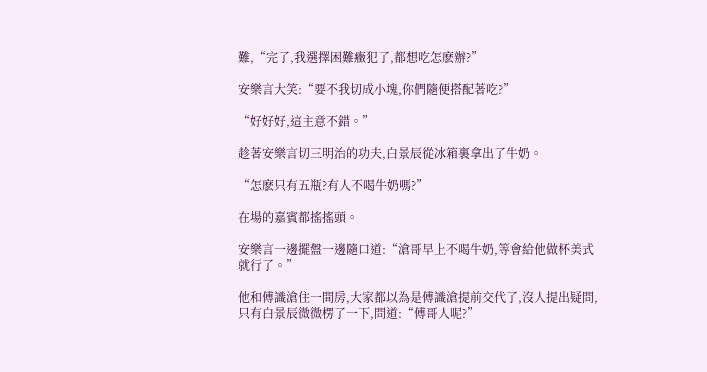難,“完了,我選擇困難癥犯了,都想吃怎麽辦?”

安樂言大笑:“要不我切成小塊,你們隨便搭配著吃?”

“好好好,這主意不錯。”

趁著安樂言切三明治的功夫,白景辰從冰箱裏拿出了牛奶。

“怎麽只有五瓶?有人不喝牛奶嗎?”

在場的嘉賓都搖搖頭。

安樂言一邊擺盤一邊隨口道:“滄哥早上不喝牛奶,等會給他做杯美式就行了。”

他和傅識滄住一間房,大家都以為是傅識滄提前交代了,沒人提出疑問,只有白景辰微微楞了一下,問道:“傅哥人呢?”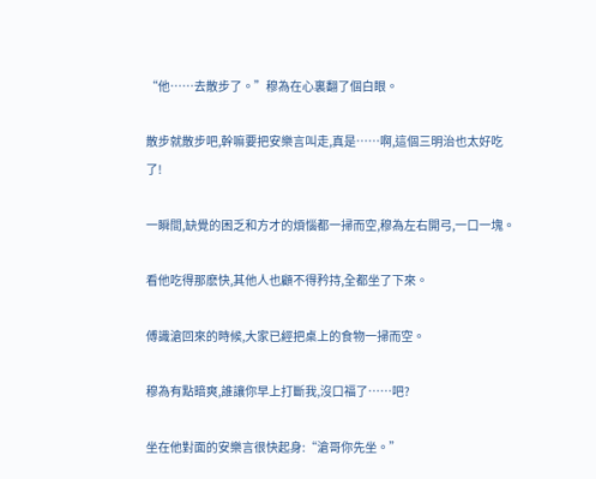“他……去散步了。”穆為在心裏翻了個白眼。

散步就散步吧,幹嘛要把安樂言叫走,真是……啊,這個三明治也太好吃了!

一瞬間,缺覺的困乏和方才的煩惱都一掃而空,穆為左右開弓,一口一塊。

看他吃得那麽快,其他人也顧不得矜持,全都坐了下來。

傅識滄回來的時候,大家已經把桌上的食物一掃而空。

穆為有點暗爽,誰讓你早上打斷我,沒口福了……吧?

坐在他對面的安樂言很快起身:“滄哥你先坐。”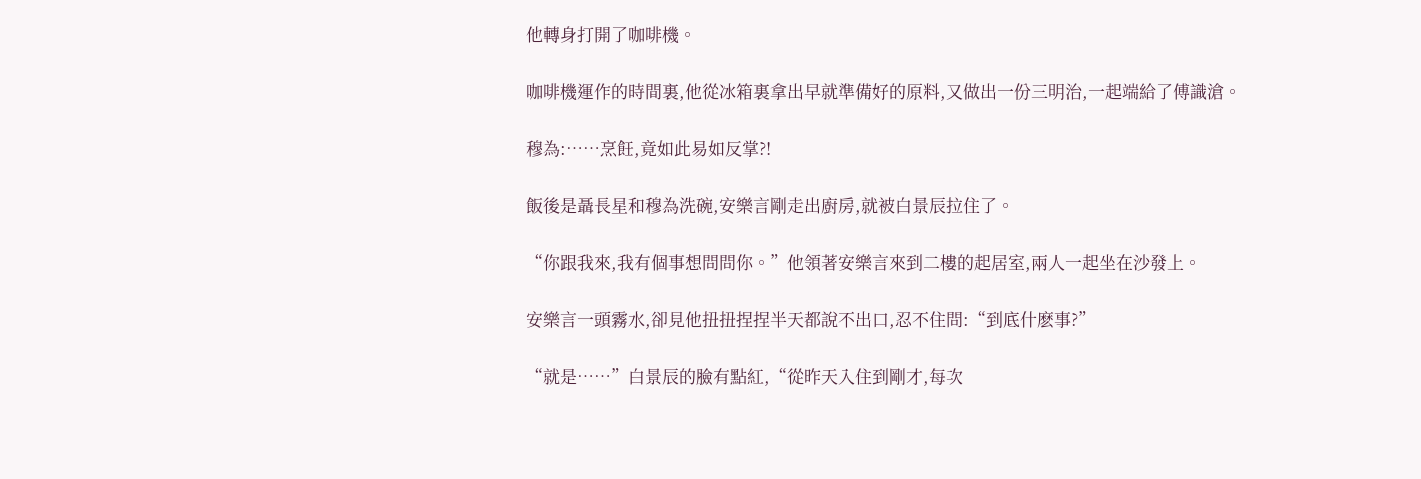他轉身打開了咖啡機。

咖啡機運作的時間裏,他從冰箱裏拿出早就準備好的原料,又做出一份三明治,一起端給了傅識滄。

穆為:……烹飪,竟如此易如反掌?!

飯後是聶長星和穆為洗碗,安樂言剛走出廚房,就被白景辰拉住了。

“你跟我來,我有個事想問問你。”他領著安樂言來到二樓的起居室,兩人一起坐在沙發上。

安樂言一頭霧水,卻見他扭扭捏捏半天都說不出口,忍不住問:“到底什麽事?”

“就是……”白景辰的臉有點紅,“從昨天入住到剛才,每次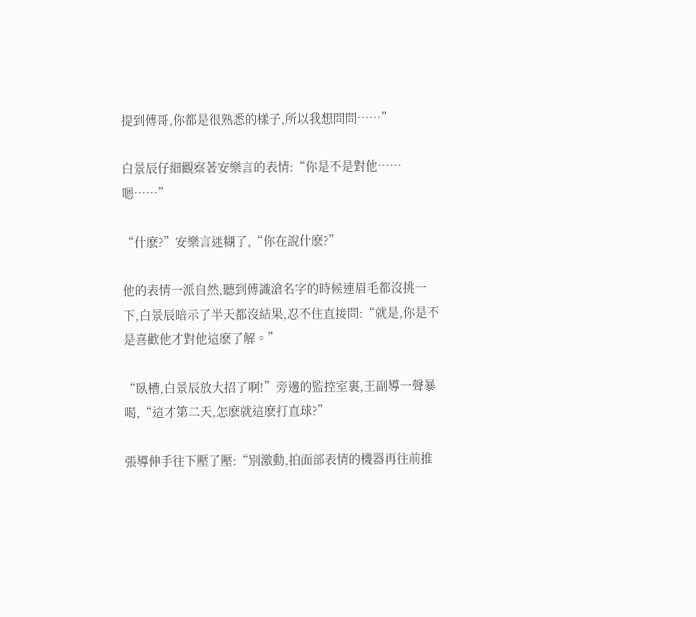提到傅哥,你都是很熟悉的樣子,所以我想問問……”

白景辰仔細觀察著安樂言的表情:“你是不是對他……嗯……”

“什麽?”安樂言迷糊了,“你在說什麽?”

他的表情一派自然,聽到傅識滄名字的時候連眉毛都沒挑一下,白景辰暗示了半天都沒結果,忍不住直接問:“就是,你是不是喜歡他才對他這麽了解。”

“臥槽,白景辰放大招了啊!”旁邊的監控室裏,王副導一聲暴喝,“這才第二天,怎麽就這麽打直球?”

張導伸手往下壓了壓:“別激動,拍面部表情的機器再往前推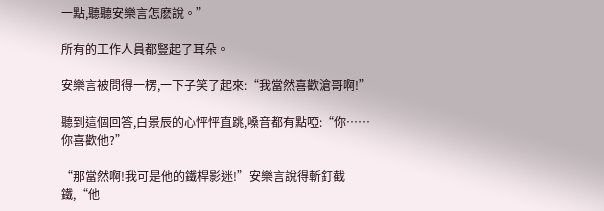一點,聽聽安樂言怎麽說。”

所有的工作人員都豎起了耳朵。

安樂言被問得一楞,一下子笑了起來:“我當然喜歡滄哥啊!”

聽到這個回答,白景辰的心怦怦直跳,嗓音都有點啞:“你……你喜歡他?”

“那當然啊!我可是他的鐵桿影迷!”安樂言說得斬釘截鐵,“他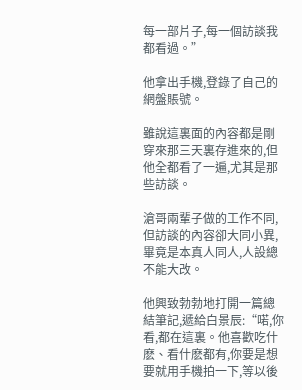每一部片子,每一個訪談我都看過。”

他拿出手機,登錄了自己的網盤賬號。

雖說這裏面的內容都是剛穿來那三天裏存進來的,但他全都看了一遍,尤其是那些訪談。

滄哥兩輩子做的工作不同,但訪談的內容卻大同小異,畢竟是本真人同人,人設總不能大改。

他興致勃勃地打開一篇總結筆記,遞給白景辰:“喏,你看,都在這裏。他喜歡吃什麽、看什麽都有,你要是想要就用手機拍一下,等以後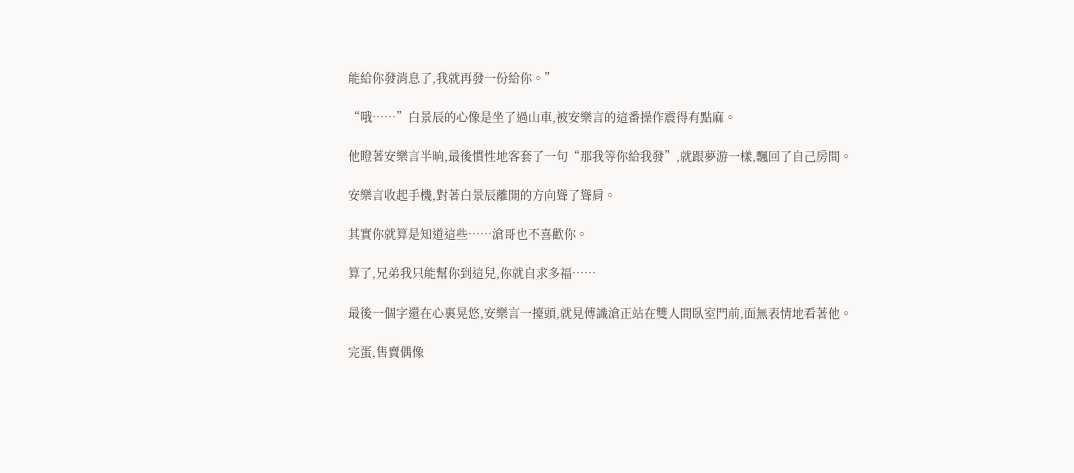能給你發消息了,我就再發一份給你。”

“哦……”白景辰的心像是坐了過山車,被安樂言的這番操作震得有點麻。

他瞪著安樂言半晌,最後慣性地客套了一句“那我等你給我發”,就跟夢游一樣,飄回了自己房間。

安樂言收起手機,對著白景辰離開的方向聳了聳肩。

其實你就算是知道這些……滄哥也不喜歡你。

算了,兄弟我只能幫你到這兒,你就自求多福……

最後一個字還在心裏晃悠,安樂言一擡頭,就見傅識滄正站在雙人間臥室門前,面無表情地看著他。

完蛋,售賣偶像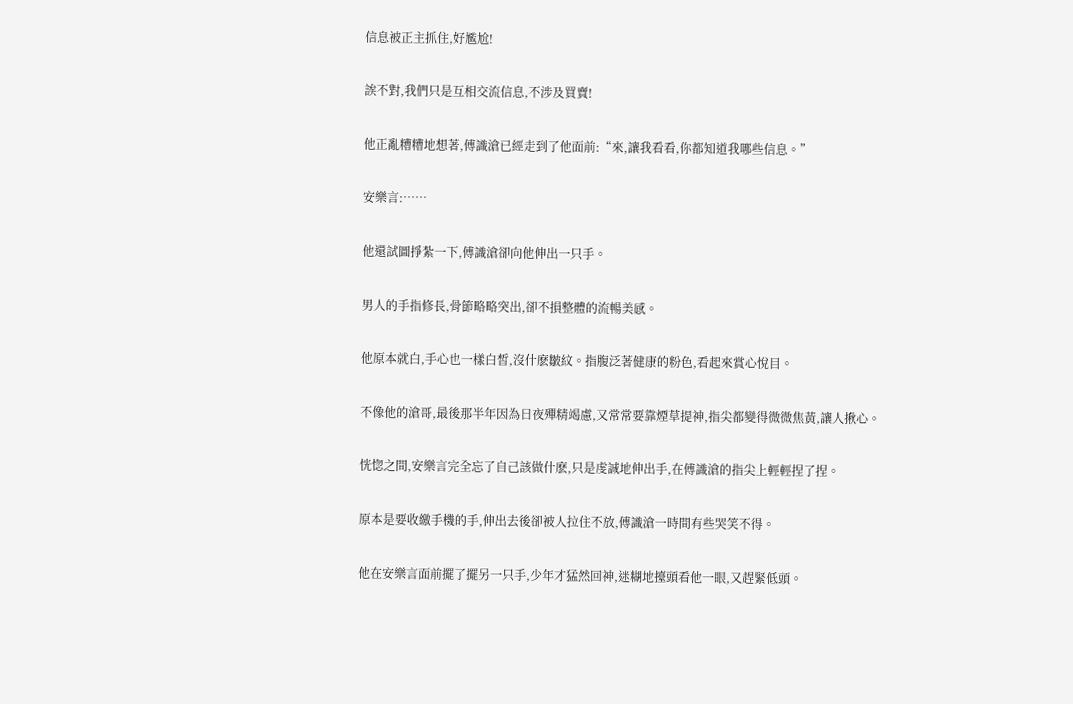信息被正主抓住,好尷尬!

誒不對,我們只是互相交流信息,不涉及買賣!

他正亂糟糟地想著,傅識滄已經走到了他面前:“來,讓我看看,你都知道我哪些信息。”

安樂言:……

他還試圖掙紮一下,傅識滄卻向他伸出一只手。

男人的手指修長,骨節略略突出,卻不損整體的流暢美感。

他原本就白,手心也一樣白皙,沒什麽皺紋。指腹泛著健康的粉色,看起來賞心悅目。

不像他的滄哥,最後那半年因為日夜殫精竭慮,又常常要靠煙草提神,指尖都變得微微焦黃,讓人揪心。

恍惚之間,安樂言完全忘了自己該做什麽,只是虔誠地伸出手,在傅識滄的指尖上輕輕捏了捏。

原本是要收繳手機的手,伸出去後卻被人拉住不放,傅識滄一時間有些哭笑不得。

他在安樂言面前擺了擺另一只手,少年才猛然回神,迷糊地擡頭看他一眼,又趕緊低頭。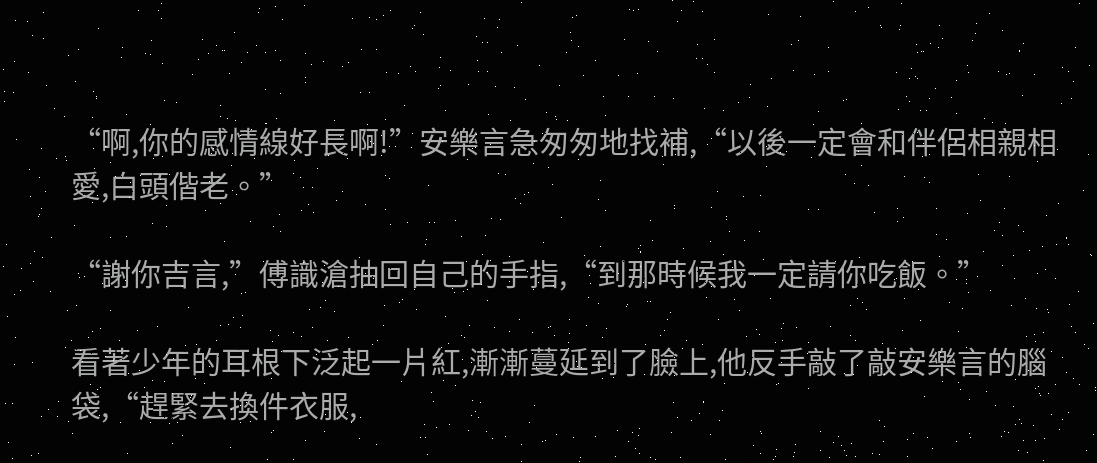“啊,你的感情線好長啊!”安樂言急匆匆地找補,“以後一定會和伴侶相親相愛,白頭偕老。”

“謝你吉言,”傅識滄抽回自己的手指,“到那時候我一定請你吃飯。”

看著少年的耳根下泛起一片紅,漸漸蔓延到了臉上,他反手敲了敲安樂言的腦袋,“趕緊去換件衣服,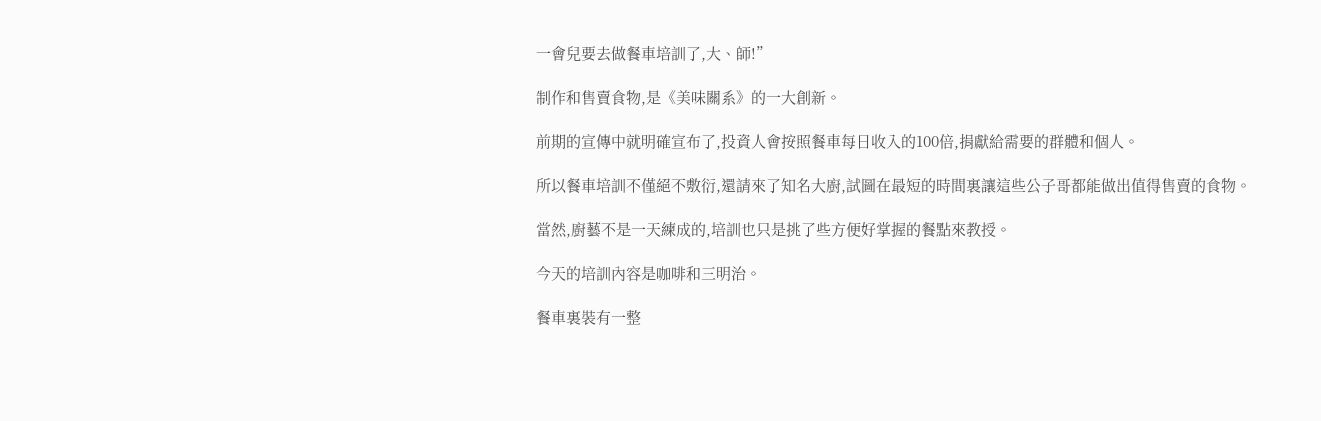一會兒要去做餐車培訓了,大、師!”

制作和售賣食物,是《美味關系》的一大創新。

前期的宣傳中就明確宣布了,投資人會按照餐車每日收入的100倍,捐獻給需要的群體和個人。

所以餐車培訓不僅絕不敷衍,還請來了知名大廚,試圖在最短的時間裏讓這些公子哥都能做出值得售賣的食物。

當然,廚藝不是一天練成的,培訓也只是挑了些方便好掌握的餐點來教授。

今天的培訓內容是咖啡和三明治。

餐車裏裝有一整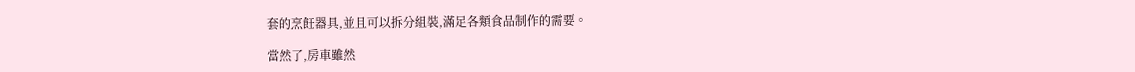套的烹飪器具,並且可以拆分組裝,滿足各類食品制作的需要。

當然了,房車雖然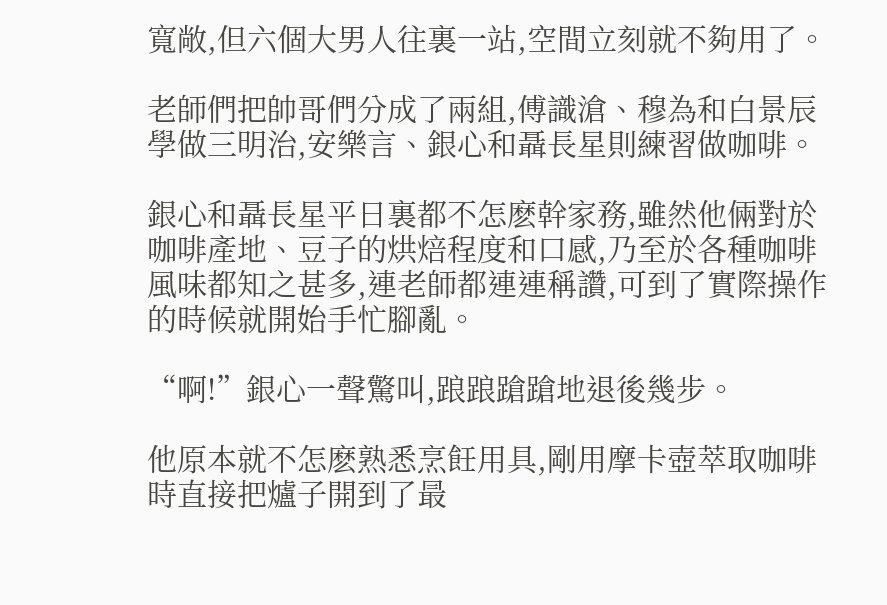寬敞,但六個大男人往裏一站,空間立刻就不夠用了。

老師們把帥哥們分成了兩組,傅識滄、穆為和白景辰學做三明治,安樂言、銀心和聶長星則練習做咖啡。

銀心和聶長星平日裏都不怎麽幹家務,雖然他倆對於咖啡產地、豆子的烘焙程度和口感,乃至於各種咖啡風味都知之甚多,連老師都連連稱讚,可到了實際操作的時候就開始手忙腳亂。

“啊!”銀心一聲驚叫,踉踉蹌蹌地退後幾步。

他原本就不怎麽熟悉烹飪用具,剛用摩卡壺萃取咖啡時直接把爐子開到了最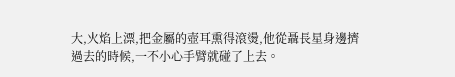大,火焰上漂,把金屬的壺耳熏得滾燙,他從聶長星身邊擠過去的時候,一不小心手臂就碰了上去。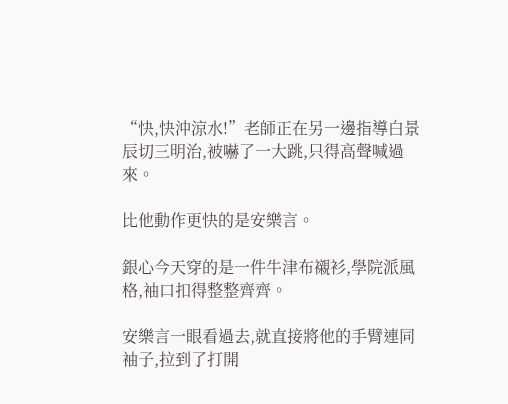“快,快沖涼水!”老師正在另一邊指導白景辰切三明治,被嚇了一大跳,只得高聲喊過來。

比他動作更快的是安樂言。

銀心今天穿的是一件牛津布襯衫,學院派風格,袖口扣得整整齊齊。

安樂言一眼看過去,就直接將他的手臂連同袖子,拉到了打開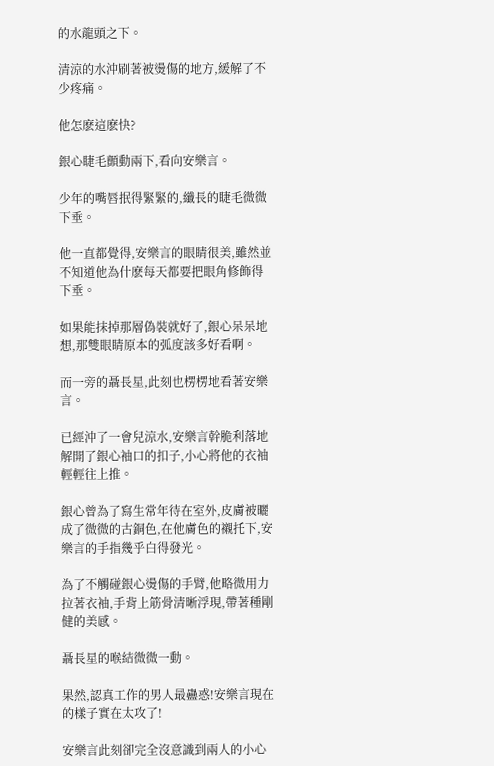的水龍頭之下。

清涼的水沖刷著被燙傷的地方,緩解了不少疼痛。

他怎麽這麽快?

銀心睫毛顫動兩下,看向安樂言。

少年的嘴唇抿得緊緊的,纖長的睫毛微微下垂。

他一直都覺得,安樂言的眼睛很美,雖然並不知道他為什麽每天都要把眼角修飾得下垂。

如果能抹掉那層偽裝就好了,銀心呆呆地想,那雙眼睛原本的弧度該多好看啊。

而一旁的聶長星,此刻也楞楞地看著安樂言。

已經沖了一會兒涼水,安樂言幹脆利落地解開了銀心袖口的扣子,小心將他的衣袖輕輕往上推。

銀心曾為了寫生常年待在室外,皮膚被曬成了微微的古銅色,在他膚色的襯托下,安樂言的手指幾乎白得發光。

為了不觸碰銀心燙傷的手臂,他略微用力拉著衣袖,手背上筋骨清晰浮現,帶著種剛健的美感。

聶長星的喉結微微一動。

果然,認真工作的男人最蠱惑!安樂言現在的樣子實在太攻了!

安樂言此刻卻完全沒意識到兩人的小心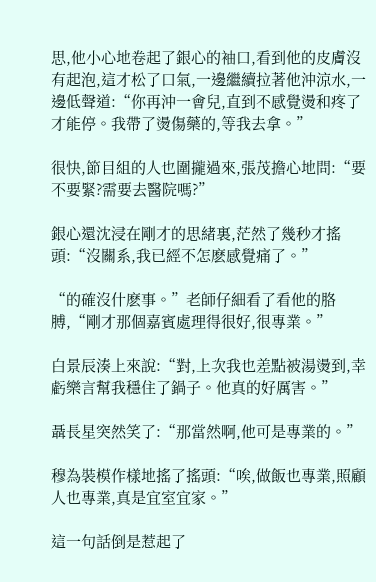思,他小心地卷起了銀心的袖口,看到他的皮膚沒有起泡,這才松了口氣,一邊繼續拉著他沖涼水,一邊低聲道:“你再沖一會兒,直到不感覺燙和疼了才能停。我帶了燙傷藥的,等我去拿。”

很快,節目組的人也圍攏過來,張茂擔心地問:“要不要緊?需要去醫院嗎?”

銀心還沈浸在剛才的思緒裏,茫然了幾秒才搖頭:“沒關系,我已經不怎麽感覺痛了。”

“的確沒什麽事。”老師仔細看了看他的胳膊,“剛才那個嘉賓處理得很好,很專業。”

白景辰湊上來說:“對,上次我也差點被湯燙到,幸虧樂言幫我穩住了鍋子。他真的好厲害。”

聶長星突然笑了:“那當然啊,他可是專業的。”

穆為裝模作樣地搖了搖頭:“唉,做飯也專業,照顧人也專業,真是宜室宜家。”

這一句話倒是惹起了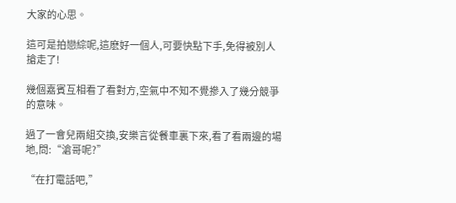大家的心思。

這可是拍戀綜呢,這麽好一個人,可要快點下手,免得被別人搶走了!

幾個嘉賓互相看了看對方,空氣中不知不覺摻入了幾分競爭的意味。

過了一會兒兩組交換,安樂言從餐車裏下來,看了看兩邊的場地,問:“滄哥呢?”

“在打電話吧,”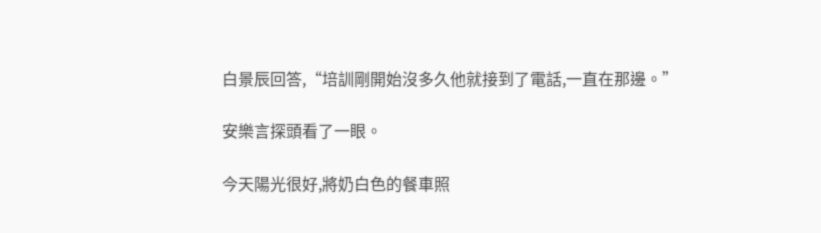白景辰回答,“培訓剛開始沒多久他就接到了電話,一直在那邊。”

安樂言探頭看了一眼。

今天陽光很好,將奶白色的餐車照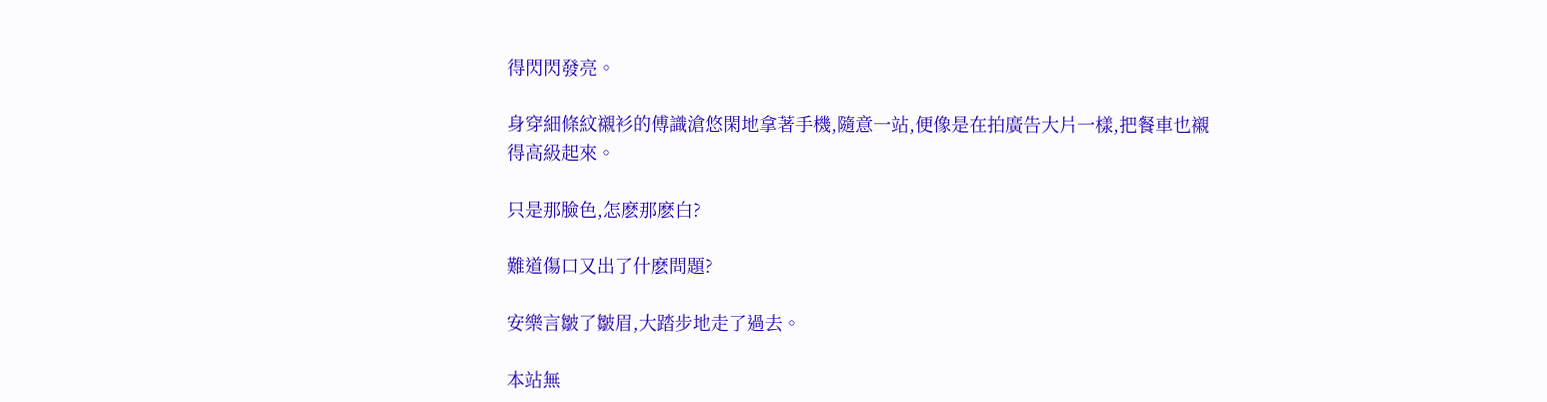得閃閃發亮。

身穿細條紋襯衫的傅識滄悠閑地拿著手機,隨意一站,便像是在拍廣告大片一樣,把餐車也襯得高級起來。

只是那臉色,怎麽那麽白?

難道傷口又出了什麽問題?

安樂言皺了皺眉,大踏步地走了過去。

本站無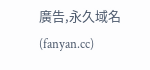廣告,永久域名(fanyan.cc)